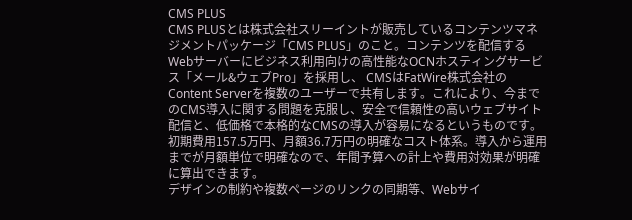CMS PLUS
CMS PLUSとは株式会社スリーイントが販売しているコンテンツマネジメントパッケージ「CMS PLUS」のこと。コンテンツを配信するWebサーバーにビジネス利用向けの高性能なOCNホスティングサービス「メール&ウェブPro」を採用し、 CMSはFatWire株式会社のContent Serverを複数のユーザーで共有します。これにより、今までのCMS導入に関する問題を克服し、安全で信頼性の高いウェブサイト配信と、低価格で本格的なCMSの導入が容易になるというものです。
初期費用157.5万円、月額36.7万円の明確なコスト体系。導入から運用までが月額単位で明確なので、年間予算への計上や費用対効果が明確に算出できます。
デザインの制約や複数ページのリンクの同期等、Webサイ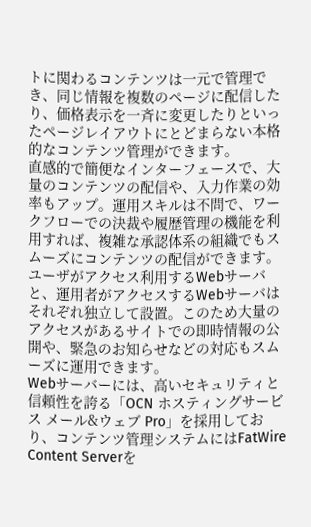トに関わるコンテンツは一元で管理でき、同じ情報を複数のページに配信したり、価格表示を一斉に変更したりといったページレイアウトにとどまらない本格的なコンテンツ管理ができます。
直感的で簡便なインターフェースで、大量のコンテンツの配信や、入力作業の効率もアップ。運用スキルは不問で、ワークフローでの決裁や履歴管理の機能を利用すれば、複雑な承認体系の組織でもスムーズにコンテンツの配信ができます。
ユーザがアクセス利用するWebサーバと、運用者がアクセスするWebサーバはそれぞれ独立して設置。このため大量のアクセスがあるサイトでの即時情報の公開や、緊急のお知らせなどの対応もスムーズに運用できます。
Webサーバーには、高いセキュリティと信頼性を誇る「OCN ホスティングサービス メール&ウェブ Pro」を採用しており、コンテンツ管理システムにはFatWire Content Serverを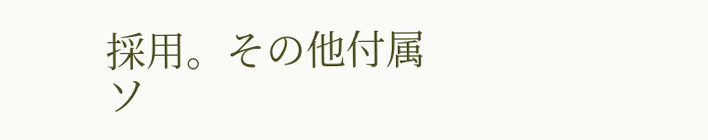採用。その他付属ソ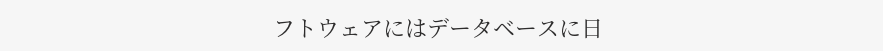フトウェアにはデータベースに日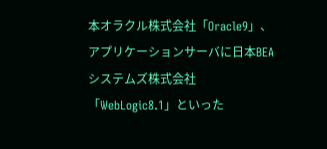本オラクル株式会社「Oracle9」、アプリケーションサーバに日本BEAシステムズ株式会社「WebLogic8.1」といった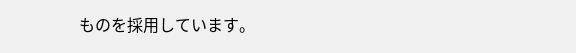ものを採用しています。